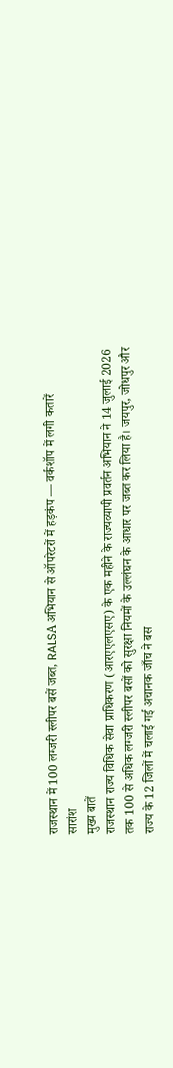राजस्थान में 100 लग्जरी स्लीपर बसें जब्त, RALSА अभियान से ऑपरेटरों में हड़कंप — वर्कशॉप में लगी कतारें
सारांश
मुख्य बातें
राजस्थान राज्य विधिक सेवा प्राधिकरण (आरएएलएसए) के एक महीने के राज्यव्यापी प्रवर्तन अभियान ने 14 जुलाई 2026 तक 100 से अधिक लग्जरी स्लीपर बसों को सुरक्षा नियमों के उल्लंघन के आधार पर जब्त कर लिया है। जयपुर, जोधपुर और राज्य के 12 जिलों में चलाई गई अचानक जाँच ने बस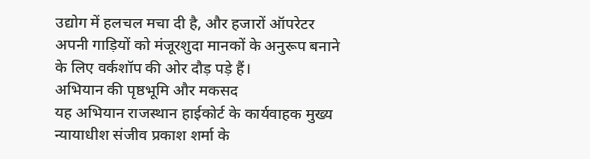उद्योग में हलचल मचा दी है, और हजारों ऑपरेटर अपनी गाड़ियों को मंजूरशुदा मानकों के अनुरूप बनाने के लिए वर्कशॉप की ओर दौड़ पड़े हैं।
अभियान की पृष्ठभूमि और मकसद
यह अभियान राजस्थान हाईकोर्ट के कार्यवाहक मुख्य न्यायाधीश संजीव प्रकाश शर्मा के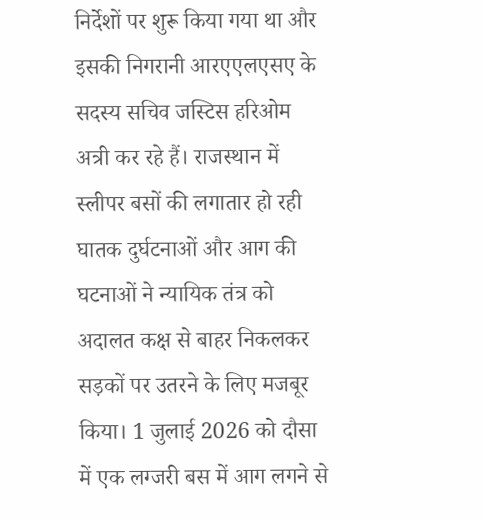निर्देशों पर शुरू किया गया था और इसकी निगरानी आरएएलएसए के सदस्य सचिव जस्टिस हरिओम अत्री कर रहे हैं। राजस्थान में स्लीपर बसों की लगातार हो रही घातक दुर्घटनाओं और आग की घटनाओं ने न्यायिक तंत्र को अदालत कक्ष से बाहर निकलकर सड़कों पर उतरने के लिए मजबूर किया। 1 जुलाई 2026 को दौसा में एक लग्जरी बस में आग लगने से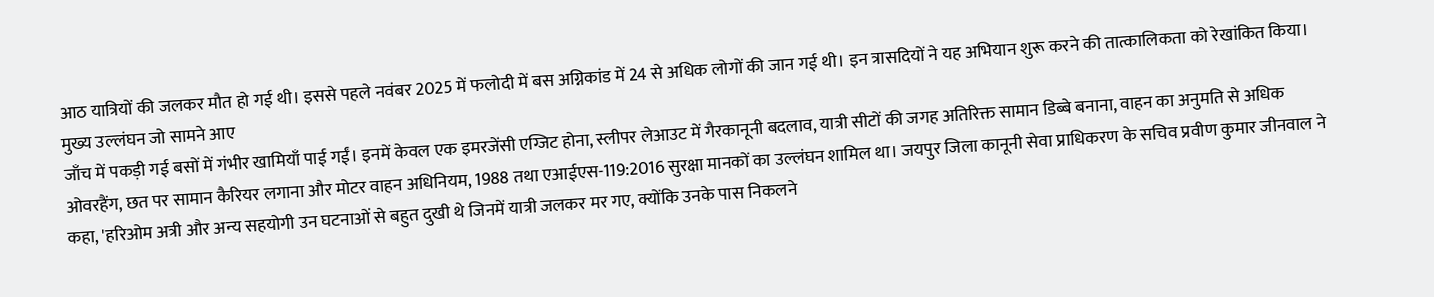आठ यात्रियों की जलकर मौत हो गई थी। इससे पहले नवंबर 2025 में फलोदी में बस अग्निकांड में 24 से अधिक लोगों की जान गई थी। इन त्रासदियों ने यह अभियान शुरू करने की तात्कालिकता को रेखांकित किया।
मुख्य उल्लंघन जो सामने आए
जाँच में पकड़ी गई बसों में गंभीर खामियाँ पाई गईं। इनमें केवल एक इमरजेंसी एग्जिट होना, स्लीपर लेआउट में गैरकानूनी बदलाव, यात्री सीटों की जगह अतिरिक्त सामान डिब्बे बनाना, वाहन का अनुमति से अधिक ओवरहैंग, छत पर सामान कैरियर लगाना और मोटर वाहन अधिनियम, 1988 तथा एआईएस-119:2016 सुरक्षा मानकों का उल्लंघन शामिल था। जयपुर जिला कानूनी सेवा प्राधिकरण के सचिव प्रवीण कुमार जीनवाल ने कहा, 'हरिओम अत्री और अन्य सहयोगी उन घटनाओं से बहुत दुखी थे जिनमें यात्री जलकर मर गए, क्योंकि उनके पास निकलने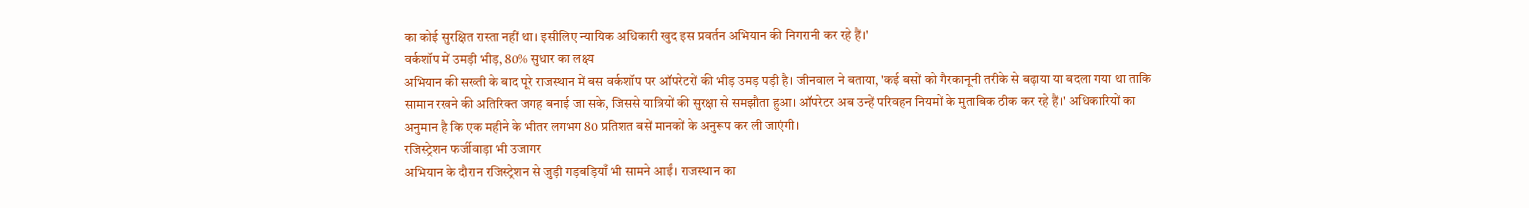का कोई सुरक्षित रास्ता नहीं था। इसीलिए न्यायिक अधिकारी खुद इस प्रवर्तन अभियान की निगरानी कर रहे हैं।'
वर्कशॉप में उमड़ी भीड़, 80% सुधार का लक्ष्य
अभियान की सख्ती के बाद पूरे राजस्थान में बस वर्कशॉप पर ऑपरेटरों की भीड़ उमड़ पड़ी है। जीनवाल ने बताया, 'कई बसों को गैरकानूनी तरीके से बढ़ाया या बदला गया था ताकि सामान रखने की अतिरिक्त जगह बनाई जा सके, जिससे यात्रियों की सुरक्षा से समझौता हुआ। ऑपरेटर अब उन्हें परिवहन नियमों के मुताबिक ठीक कर रहे हैं।' अधिकारियों का अनुमान है कि एक महीने के भीतर लगभग 80 प्रतिशत बसें मानकों के अनुरूप कर ली जाएंगी।
रजिस्ट्रेशन फर्जीवाड़ा भी उजागर
अभियान के दौरान रजिस्ट्रेशन से जुड़ी गड़बड़ियाँ भी सामने आईं। राजस्थान का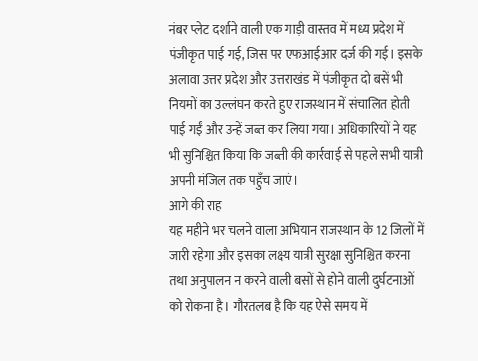नंबर प्लेट दर्शाने वाली एक गाड़ी वास्तव में मध्य प्रदेश में पंजीकृत पाई गई, जिस पर एफआईआर दर्ज की गई। इसके अलावा उत्तर प्रदेश और उत्तराखंड में पंजीकृत दो बसें भी नियमों का उल्लंघन करते हुए राजस्थान में संचालित होती पाई गईं और उन्हें जब्त कर लिया गया। अधिकारियों ने यह भी सुनिश्चित किया कि जब्ती की कार्रवाई से पहले सभी यात्री अपनी मंजिल तक पहुँच जाएं।
आगे की राह
यह महीने भर चलने वाला अभियान राजस्थान के 12 जिलों में जारी रहेगा और इसका लक्ष्य यात्री सुरक्षा सुनिश्चित करना तथा अनुपालन न करने वाली बसों से होने वाली दुर्घटनाओं को रोकना है। गौरतलब है कि यह ऐसे समय में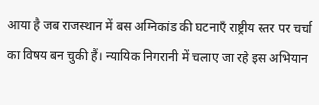आया है जब राजस्थान में बस अग्निकांड की घटनाएँ राष्ट्रीय स्तर पर चर्चा का विषय बन चुकी हैं। न्यायिक निगरानी में चलाए जा रहे इस अभियान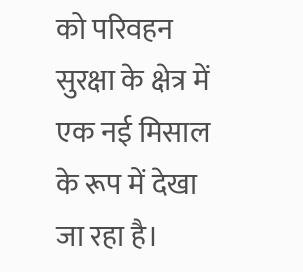को परिवहन सुरक्षा के क्षेत्र में एक नई मिसाल के रूप में देखा जा रहा है।